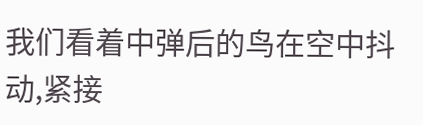我们看着中弹后的鸟在空中抖动,紧接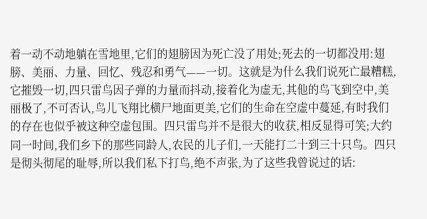着一动不动地躺在雪地里,它们的翅膀因为死亡没了用处;死去的一切都没用:翅膀、美丽、力量、回忆、残忍和勇气——一切。这就是为什么我们说死亡最糟糕,它摧毁一切,四只雷鸟因子弹的力量而抖动,接着化为虚无,其他的鸟飞到空中,美丽极了,不可否认,鸟儿飞翔比横尸地面更美,它们的生命在空虚中蔓延,有时我们的存在也似乎被这种空虚包围。四只雷鸟并不是很大的收获,相反显得可笑;大约同一时间,我们乡下的那些同龄人,农民的儿子们,一天能打二十到三十只鸟。四只是彻头彻尾的耻辱,所以我们私下打鸟,绝不声张,为了这些我曾说过的话: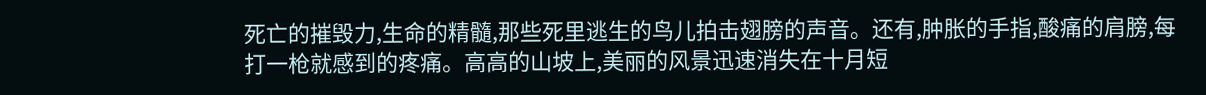死亡的摧毁力,生命的精髓,那些死里逃生的鸟儿拍击翅膀的声音。还有,肿胀的手指,酸痛的肩膀,每打一枪就感到的疼痛。高高的山坡上,美丽的风景迅速消失在十月短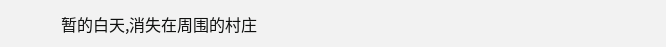暂的白天,消失在周围的村庄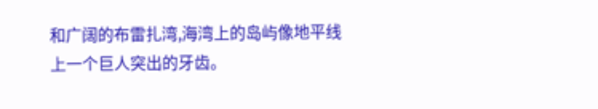和广阔的布雷扎湾,海湾上的岛屿像地平线上一个巨人突出的牙齿。